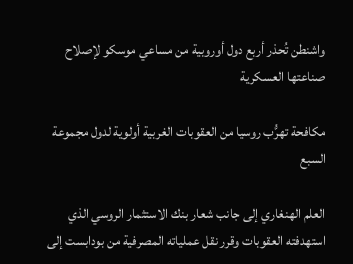واشنطن تُحذر أربع دول أوروبية من مساعي موسكو لإصلاح صناعتها العسكرية

مكافحة تهرُّب روسيا من العقوبات الغربية أولوية لدول مجموعة السبع

العلم الهنغاري إلى جانب شعار بنك الاستثمار الروسي الذي استهدفته العقوبات وقرر نقل عملياته المصرفية من بودابست إلى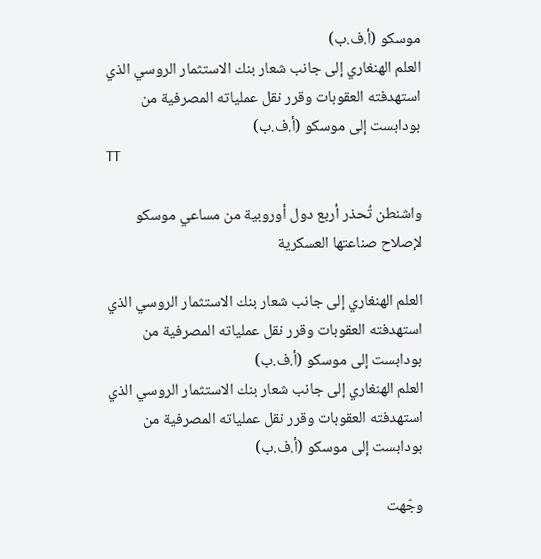موسكو (أ.ف.ب)
العلم الهنغاري إلى جانب شعار بنك الاستثمار الروسي الذي استهدفته العقوبات وقرر نقل عملياته المصرفية من بودابست إلى موسكو (أ.ف.ب)
TT

واشنطن تُحذر أربع دول أوروبية من مساعي موسكو لإصلاح صناعتها العسكرية

العلم الهنغاري إلى جانب شعار بنك الاستثمار الروسي الذي استهدفته العقوبات وقرر نقل عملياته المصرفية من بودابست إلى موسكو (أ.ف.ب)
العلم الهنغاري إلى جانب شعار بنك الاستثمار الروسي الذي استهدفته العقوبات وقرر نقل عملياته المصرفية من بودابست إلى موسكو (أ.ف.ب)

وجّهت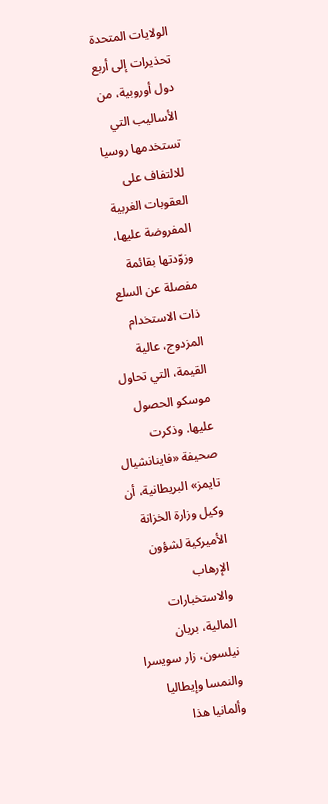الولايات المتحدة تحذيرات إلى أربع دول أوروبية، من الأساليب التي تستخدمها روسيا للالتفاف على العقوبات الغربية المفروضة عليها، وزوّدتها بقائمة مفصلة عن السلع ذات الاستخدام المزدوج، عالية القيمة، التي تحاول موسكو الحصول عليها. وذكرت صحيفة «فاينانشيال تايمز» البريطانية، أن وكيل وزارة الخزانة الأميركية لشؤون الإرهاب والاستخبارات المالية، بريان نيلسون، زار سويسرا والنمسا وإيطاليا وألمانيا هذا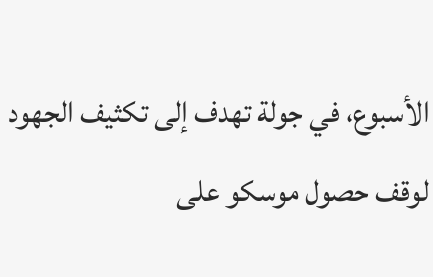الأسبوع، في جولة تهدف إلى تكثيف الجهود لوقف حصول موسكو على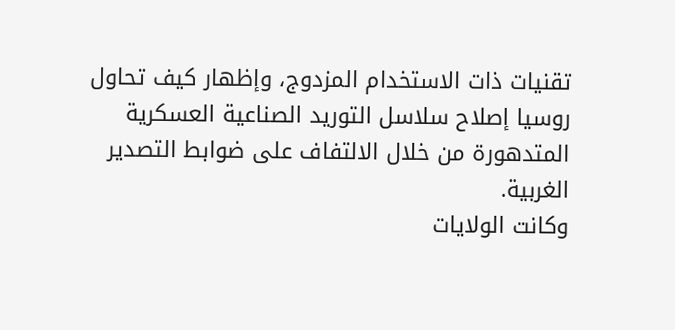تقنيات ذات الاستخدام المزدوج، وإظهار كيف تحاول روسيا إصلاح سلاسل التوريد الصناعية العسكرية المتدهورة من خلال الالتفاف على ضوابط التصدير الغربية.
وكانت الولايات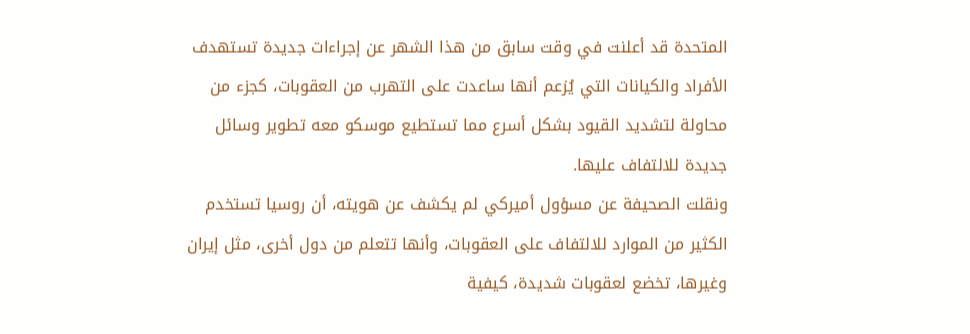المتحدة قد أعلنت في وقت سابق من هذا الشهر عن إجراءات جديدة تستهدف الأفراد والكيانات التي يُزعم أنها ساعدت على التهرب من العقوبات، كجزء من محاولة لتشديد القيود بشكل أسرع مما تستطيع موسكو معه تطوير وسائل جديدة للالتفاف عليها.
ونقلت الصحيفة عن مسؤول أميركي لم يكشف عن هويته، أن روسيا تستخدم الكثير من الموارد للالتفاف على العقوبات، وأنها تتعلم من دول أخرى، مثل إيران وغيرها، تخضع لعقوبات شديدة، كيفية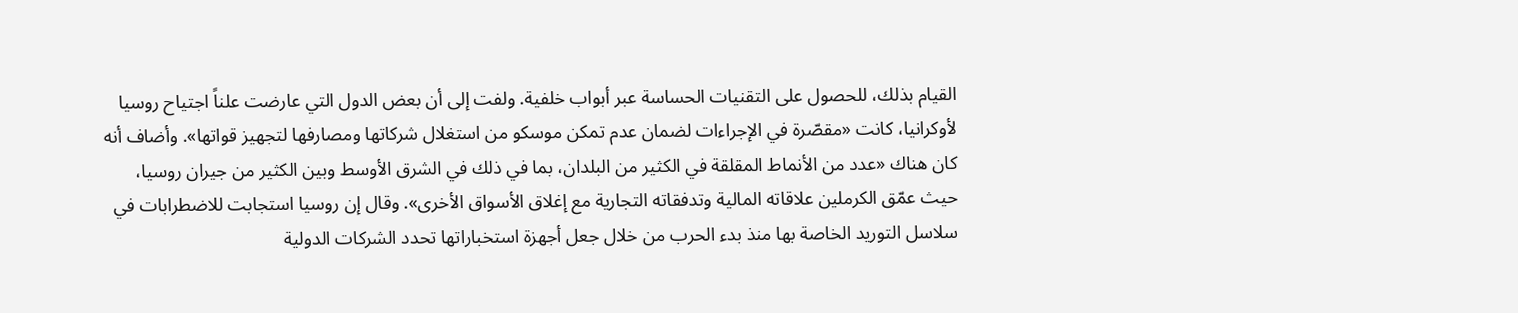القيام بذلك، للحصول على التقنيات الحساسة عبر أبواب خلفية. ولفت إلى أن بعض الدول التي عارضت علناً اجتياح روسيا لأوكرانيا، كانت «مقصّرة في الإجراءات لضمان عدم تمكن موسكو من استغلال شركاتها ومصارفها لتجهيز قواتها». وأضاف أنه كان هناك «عدد من الأنماط المقلقة في الكثير من البلدان، بما في ذلك في الشرق الأوسط وبين الكثير من جيران روسيا، حيث عمّق الكرملين علاقاته المالية وتدفقاته التجارية مع إغلاق الأسواق الأخرى». وقال إن روسيا استجابت للاضطرابات في سلاسل التوريد الخاصة بها منذ بدء الحرب من خلال جعل أجهزة استخباراتها تحدد الشركات الدولية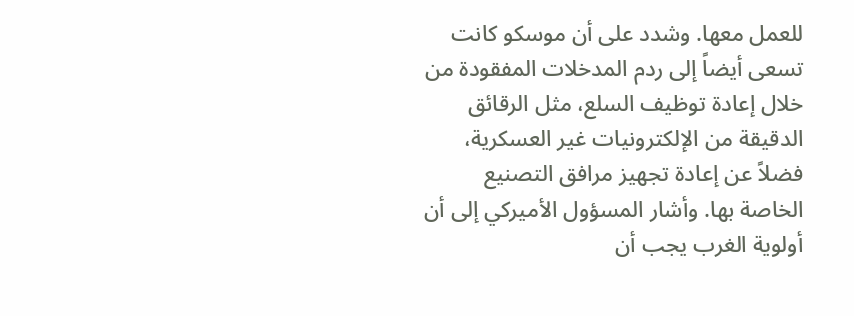للعمل معها. وشدد على أن موسكو كانت تسعى أيضاً إلى ردم المدخلات المفقودة من خلال إعادة توظيف السلع، مثل الرقائق الدقيقة من الإلكترونيات غير العسكرية، فضلاً عن إعادة تجهيز مرافق التصنيع الخاصة بها. وأشار المسؤول الأميركي إلى أن أولوية الغرب يجب أن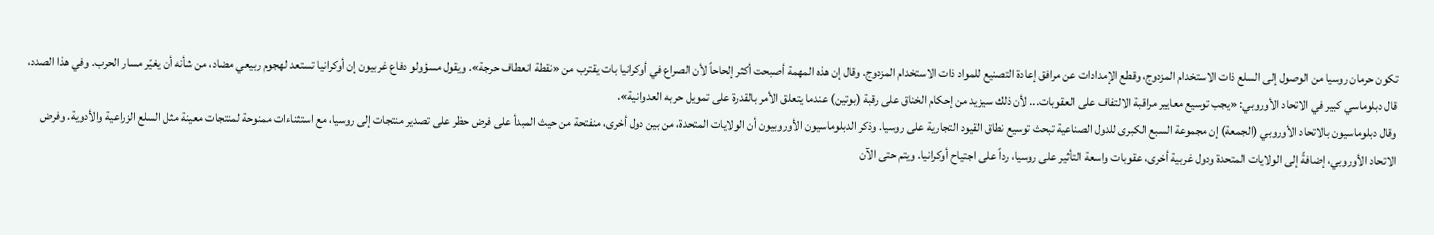تكون حرمان روسيا من الوصول إلى السلع ذات الاستخدام المزدوج، وقطع الإمدادات عن مرافق إعادة التصنيع للمواد ذات الاستخدام المزدوج. وقال إن هذه المهمة أصبحت أكثر إلحاحاً لأن الصراع في أوكرانيا بات يقترب من «نقطة انعطاف حرجة». ويقول مسؤولو دفاع غربيون إن أوكرانيا تستعد لهجوم ربيعي مضاد، من شأنه أن يغيّر مسار الحرب. وفي هذا الصدد، قال دبلوماسي كبير في الاتحاد الأوروبي: «يجب توسيع معايير مراقبة الالتفاف على العقوبات... لأن ذلك سيزيد من إحكام الخناق على رقبة (بوتين) عندما يتعلق الأمر بالقدرة على تمويل حربه العدوانية».
وقال دبلوماسيون بالاتحاد الأوروبي (الجمعة) إن مجموعة السبع الكبرى للدول الصناعية تبحث توسيع نطاق القيود التجارية على روسيا. وذكر الدبلوماسيون الأوروبيون أن الولايات المتحدة، من بين دول أخرى، منفتحة من حيث المبدأ على فرض حظر على تصدير منتجات إلى روسيا، مع استثناءات ممنوحة لمنتجات معينة مثل السلع الزراعية والأدوية. وفرض الاتحاد الأوروبي، إضافةً إلى الولايات المتحدة ودول غربية أخرى، عقوبات واسعة التأثير على روسيا، رداً على اجتياح أوكرانيا. ويتم حتى الآن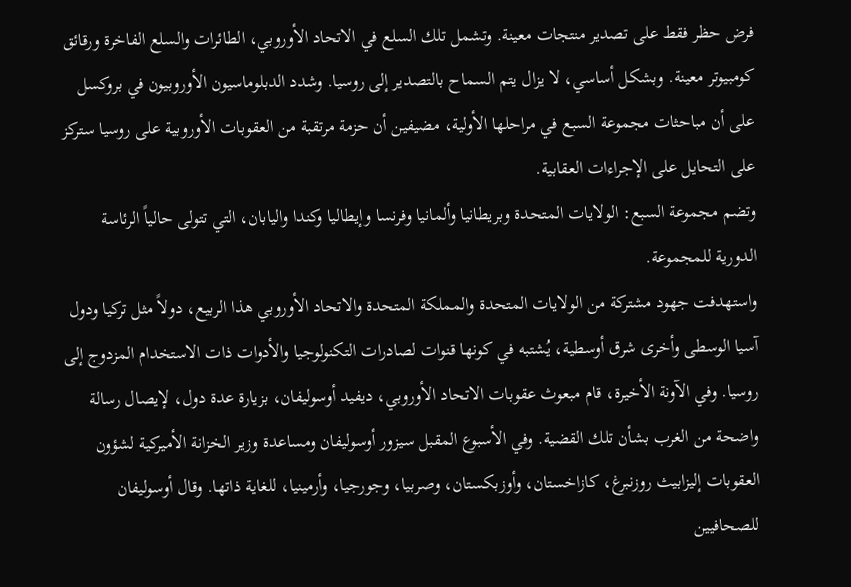فرض حظر فقط على تصدير منتجات معينة. وتشمل تلك السلع في الاتحاد الأوروبي، الطائرات والسلع الفاخرة ورقائق كومبيوتر معينة. وبشكل أساسي، لا يزال يتم السماح بالتصدير إلى روسيا. وشدد الدبلوماسيون الأوروبيون في بروكسل على أن مباحثات مجموعة السبع في مراحلها الأولية، مضيفين أن حزمة مرتقبة من العقوبات الأوروبية على روسيا ستركز على التحايل على الإجراءات العقابية.
وتضم مجموعة السبع: الولايات المتحدة وبريطانيا وألمانيا وفرنسا وإيطاليا وكندا واليابان، التي تتولى حالياً الرئاسة الدورية للمجموعة.
واستهدفت جهود مشتركة من الولايات المتحدة والمملكة المتحدة والاتحاد الأوروبي هذا الربيع، دولاً مثل تركيا ودول آسيا الوسطى وأخرى شرق أوسطية، يُشتبه في كونها قنوات لصادرات التكنولوجيا والأدوات ذات الاستخدام المزدوج إلى روسيا. وفي الآونة الأخيرة، قام مبعوث عقوبات الاتحاد الأوروبي، ديفيد أوسوليفان، بزيارة عدة دول، لإيصال رسالة واضحة من الغرب بشأن تلك القضية. وفي الأسبوع المقبل سيزور أوسوليفان ومساعدة وزير الخزانة الأميركية لشؤون العقوبات إليزابيث روزنبرغ، كازاخستان، وأوزبكستان، وصربيا، وجورجيا، وأرمينيا، للغاية ذاتها. وقال أوسوليفان للصحافيين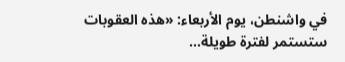في واشنطن، يوم الأربعاء: «هذه العقوبات ستستمر لفترة طويلة...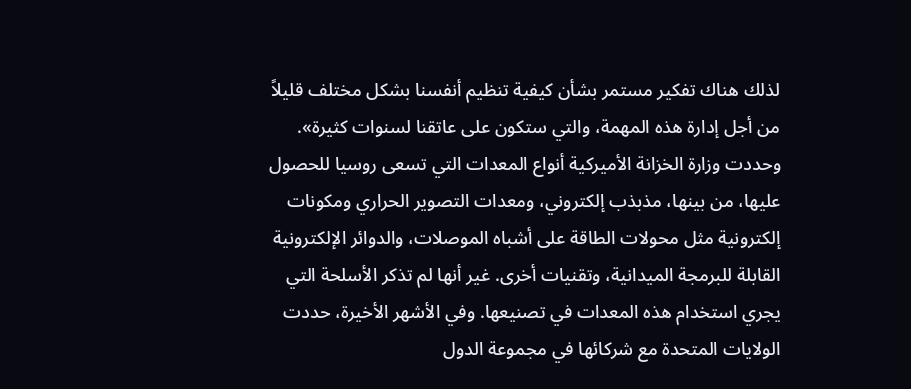لذلك هناك تفكير مستمر بشأن كيفية تنظيم أنفسنا بشكل مختلف قليلاً من أجل إدارة هذه المهمة، والتي ستكون على عاتقنا لسنوات كثيرة».
وحددت وزارة الخزانة الأميركية أنواع المعدات التي تسعى روسيا للحصول عليها، من بينها، مذبذب إلكتروني، ومعدات التصوير الحراري ومكونات إلكترونية مثل محولات الطاقة على أشباه الموصلات، والدوائر الإلكترونية القابلة للبرمجة الميدانية، وتقنيات أخرى. غير أنها لم تذكر الأسلحة التي يجري استخدام هذه المعدات في تصنيعها. وفي الأشهر الأخيرة، حددت الولايات المتحدة مع شركائها في مجموعة الدول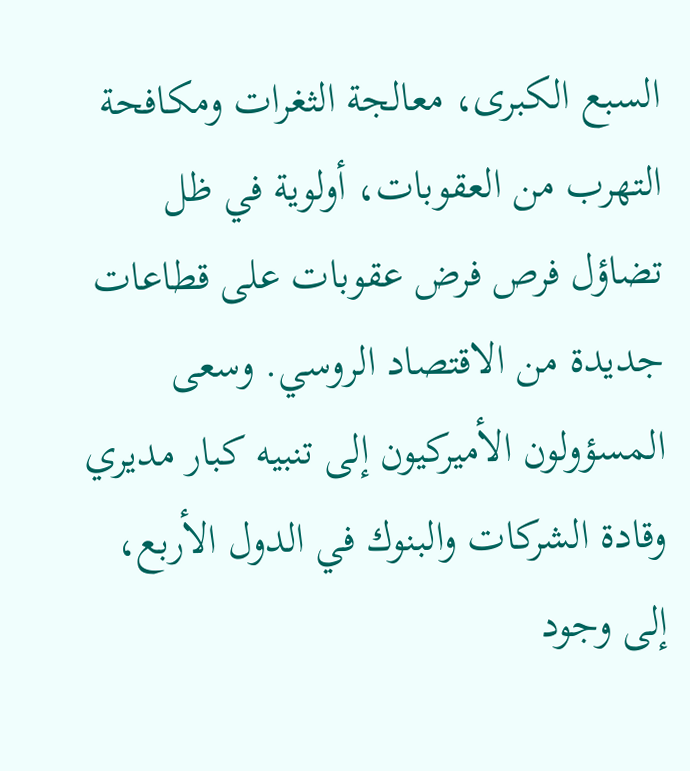السبع الكبرى، معالجة الثغرات ومكافحة التهرب من العقوبات، أولوية في ظل تضاؤل فرص فرض عقوبات على قطاعات جديدة من الاقتصاد الروسي. وسعى المسؤولون الأميركيون إلى تنبيه كبار مديري وقادة الشركات والبنوك في الدول الأربع، إلى وجود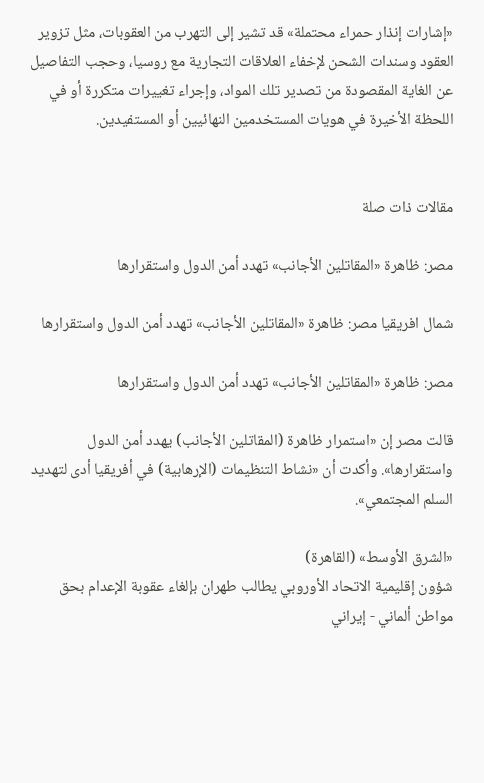«إشارات إنذار حمراء محتملة» قد تشير إلى التهرب من العقوبات، مثل تزوير العقود وسندات الشحن لإخفاء العلاقات التجارية مع روسيا، وحجب التفاصيل عن الغاية المقصودة من تصدير تلك المواد، وإجراء تغييرات متكررة أو في اللحظة الأخيرة في هويات المستخدمين النهائيين أو المستفيدين.


مقالات ذات صلة

مصر: ظاهرة «المقاتلين الأجانب» تهدد أمن الدول واستقرارها

شمال افريقيا مصر: ظاهرة «المقاتلين الأجانب» تهدد أمن الدول واستقرارها

مصر: ظاهرة «المقاتلين الأجانب» تهدد أمن الدول واستقرارها

قالت مصر إن «استمرار ظاهرة (المقاتلين الأجانب) يهدد أمن الدول واستقرارها». وأكدت أن «نشاط التنظيمات (الإرهابية) في أفريقيا أدى لتهديد السلم المجتمعي».

«الشرق الأوسط» (القاهرة)
شؤون إقليمية الاتحاد الأوروبي يطالب طهران بإلغاء عقوبة الإعدام بحق مواطن ألماني - إيراني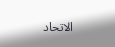الاتحاد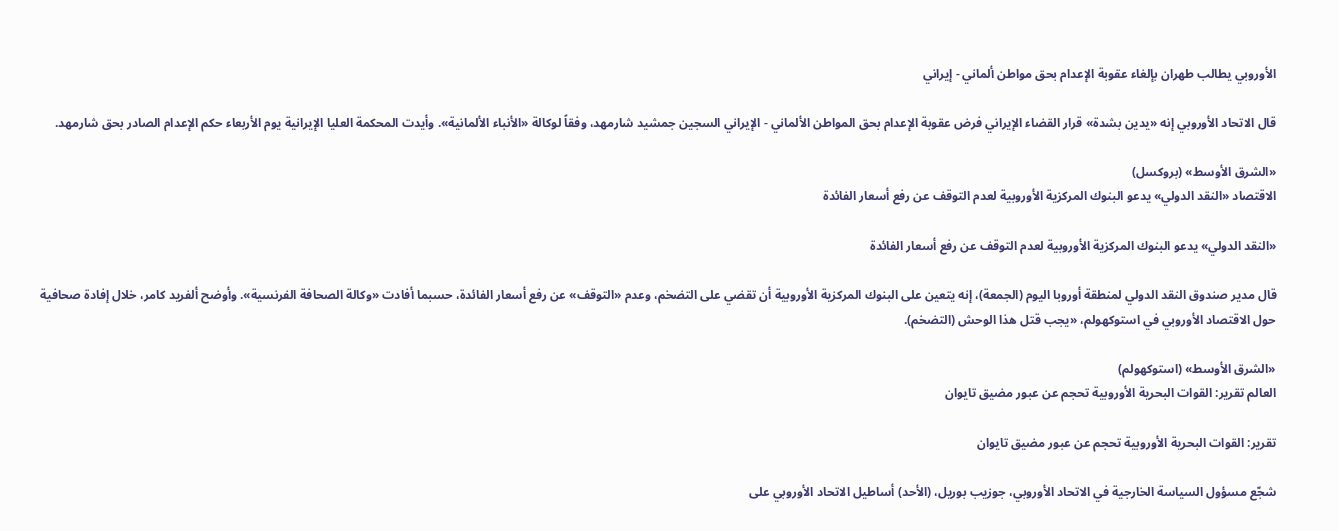الأوروبي يطالب طهران بإلغاء عقوبة الإعدام بحق مواطن ألماني - إيراني

قال الاتحاد الأوروبي إنه «يدين بشدة» قرار القضاء الإيراني فرض عقوبة الإعدام بحق المواطن الألماني - الإيراني السجين جمشيد شارمهد، وفقاً لوكالة «الأنباء الألمانية». وأيدت المحكمة العليا الإيرانية يوم الأربعاء حكم الإعدام الصادر بحق شارمهد.

«الشرق الأوسط» (بروكسل)
الاقتصاد «النقد الدولي» يدعو البنوك المركزية الأوروبية لعدم التوقف عن رفع أسعار الفائدة

«النقد الدولي» يدعو البنوك المركزية الأوروبية لعدم التوقف عن رفع أسعار الفائدة

قال مدير صندوق النقد الدولي لمنطقة أوروبا اليوم (الجمعة)، إنه يتعين على البنوك المركزية الأوروبية أن تقضي على التضخم، وعدم «التوقف» عن رفع أسعار الفائدة، حسبما أفادت «وكالة الصحافة الفرنسية». وأوضح ألفريد كامر، خلال إفادة صحافية حول الاقتصاد الأوروبي في استوكهولم، «يجب قتل هذا الوحش (التضخم).

«الشرق الأوسط» (استوكهولم)
العالم تقرير: القوات البحرية الأوروبية تحجم عن عبور مضيق تايوان

تقرير: القوات البحرية الأوروبية تحجم عن عبور مضيق تايوان

شجّع مسؤول السياسة الخارجية في الاتحاد الأوروبي، جوزيب بوريل، (الأحد) أساطيل الاتحاد الأوروبي على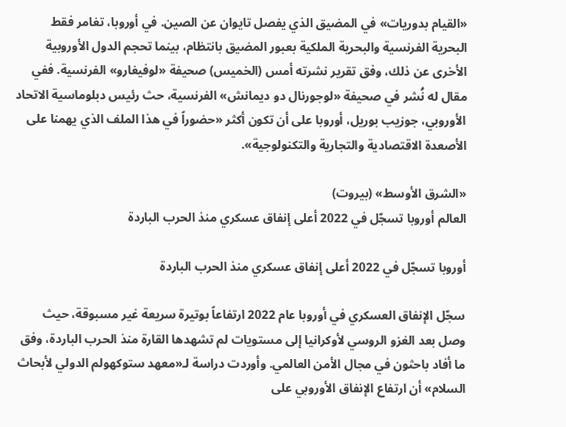«القيام بدوريات» في المضيق الذي يفصل تايوان عن الصين. في أوروبا، تغامر فقط البحرية الفرنسية والبحرية الملكية بعبور المضيق بانتظام، بينما تحجم الدول الأوروبية الأخرى عن ذلك، وفق تقرير نشرته أمس (الخميس) صحيفة «لوفيغارو» الفرنسية. ففي مقال له نُشر في صحيفة «لوجورنال دو ديمانش» الفرنسية، حث رئيس دبلوماسية الاتحاد الأوروبي، جوزيب بوريل، أوروبا على أن تكون أكثر «حضوراً في هذا الملف الذي يهمنا على الأصعدة الاقتصادية والتجارية والتكنولوجية».

«الشرق الأوسط» (بيروت)
العالم أوروبا تسجّل في 2022 أعلى إنفاق عسكري منذ الحرب الباردة

أوروبا تسجّل في 2022 أعلى إنفاق عسكري منذ الحرب الباردة

سجّل الإنفاق العسكري في أوروبا عام 2022 ارتفاعاً بوتيرة سريعة غير مسبوقة، حيث وصل بعد الغزو الروسي لأوكرانيا إلى مستويات لم تشهدها القارة منذ الحرب الباردة، وفق ما أفاد باحثون في مجال الأمن العالمي. وأوردت دراسة لـ«معهد ستوكهولم الدولي لأبحاث السلام» أن ارتفاع الإنفاق الأوروبي على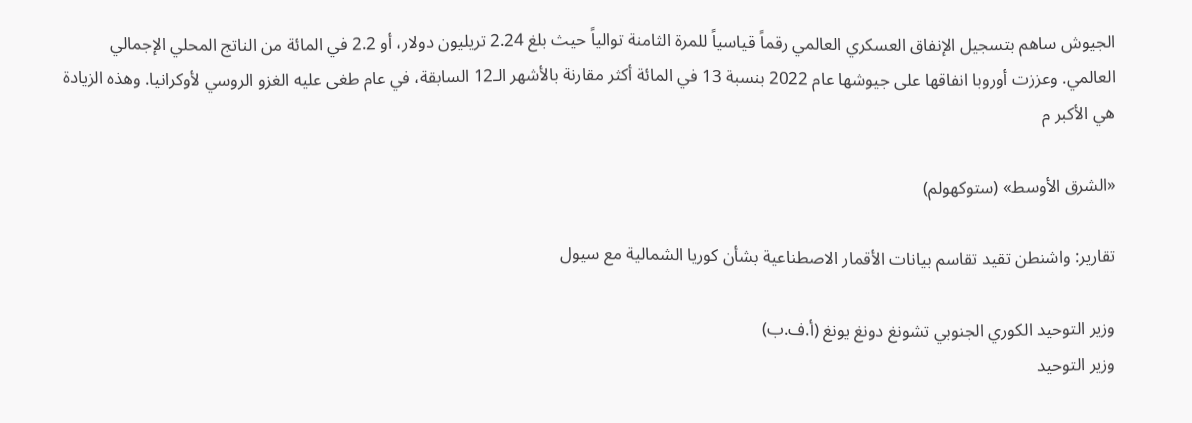الجيوش ساهم بتسجيل الإنفاق العسكري العالمي رقماً قياسياً للمرة الثامنة توالياً حيث بلغ 2.24 تريليون دولار، أو 2.2 في المائة من الناتج المحلي الإجمالي العالمي. وعززت أوروبا انفاقها على جيوشها عام 2022 بنسبة 13 في المائة أكثر مقارنة بالأشهر الـ12 السابقة، في عام طغى عليه الغزو الروسي لأوكرانيا. وهذه الزيادة هي الأكبر م

«الشرق الأوسط» (ستوكهولم)

تقارير: واشنطن تقيد تقاسم بيانات الأقمار الاصطناعية بشأن كوريا الشمالية مع سيول

وزير التوحيد الكوري الجنوبي تشونغ دونغ يونغ (أ.ف.ب)
وزير التوحيد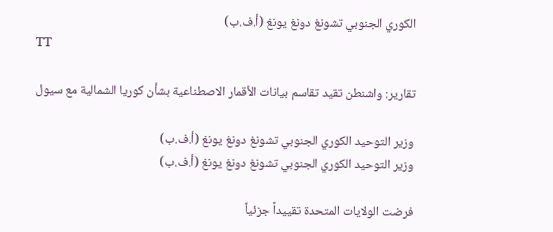الكوري الجنوبي تشونغ دونغ يونغ (أ.ف.ب)
TT

تقارير: واشنطن تقيد تقاسم بيانات الأقمار الاصطناعية بشأن كوريا الشمالية مع سيول

وزير التوحيد الكوري الجنوبي تشونغ دونغ يونغ (أ.ف.ب)
وزير التوحيد الكوري الجنوبي تشونغ دونغ يونغ (أ.ف.ب)

فرضت الولايات المتحدة تقييداً جزئياً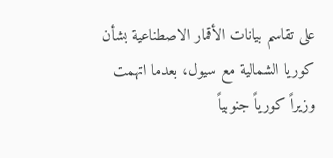على تقاسم بيانات الأقمار الاصطناعية بشأن كوريا الشمالية مع سيول، بعدما اتهمت وزيراً كورياً جنوبياً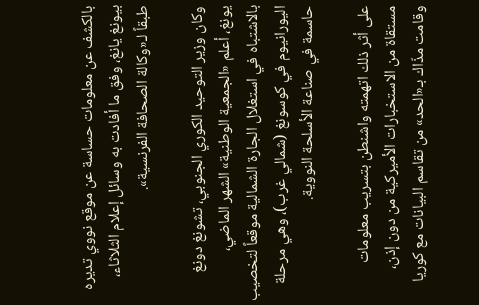بالكشف عن معلومات حساسة عن موقع نووي تديره بيونغ يانغ، وفق ما أفادت به وسائل إعلام الثلاثاء، طبقاً لـ«وكالة الصحافة الفرنسية».

وكان وزير التوحيد الكوري الجنوبي، تشونغ دونغ يونغ، أعلم «الجمعية الوطنية» الشهر الماضي، بالاشتباه في استغلال الجارة الشمالية موقعاً لتخصيب اليورانيوم في كوسونغ (شمالي غرب)، وهي مرحلة حاسمة في صناعة الأسلحة النووية.

على أثر ذلك اتهمته واشنطن بتسريب معلومات مستقاة من الاستخبارات الأميركية من دون إذن، وقامت مذّاك بـ«الحد» من تقاسم البيانات مع كوريا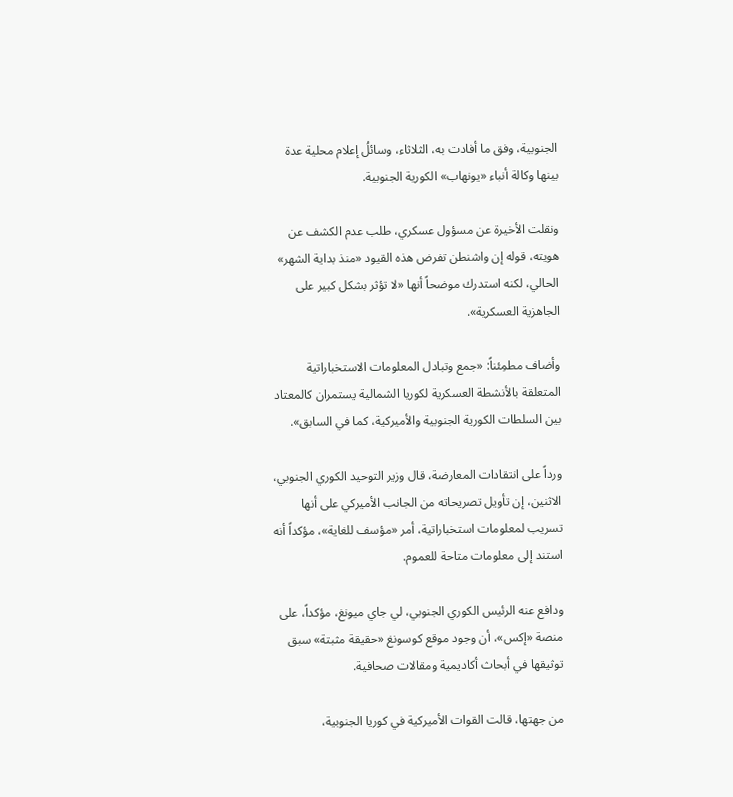الجنوبية، وفق ما أفادت به، الثلاثاء، وسائلُ إعلام محلية عدة بينها وكالة أنباء «يونهاب» الكورية الجنوبية.

ونقلت الأخيرة عن مسؤول عسكري، طلب عدم الكشف عن هويته، قوله إن واشنطن تفرض هذه القيود «منذ بداية الشهر» الحالي، لكنه استدرك موضحاً أنها «لا تؤثر بشكل كبير على الجاهزية العسكرية».

وأضاف مطمِئناً: «جمع وتبادل المعلومات الاستخباراتية المتعلقة بالأنشطة العسكرية لكوريا الشمالية يستمران كالمعتاد بين السلطات الكورية الجنوبية والأميركية، كما في السابق».

ورداً على انتقادات المعارضة، قال وزير التوحيد الكوري الجنوبي، الاثنين، إن تأويل تصريحاته من الجانب الأميركي على أنها تسريب لمعلومات استخباراتية، أمر «مؤسف للغاية»، مؤكداً أنه استند إلى معلومات متاحة للعموم.

ودافع عنه الرئيس الكوري الجنوبي، لي جاي ميونغ، مؤكداً، على منصة «إكس»، أن وجود موقع كوسونغ «حقيقة مثبتة» سبق توثيقها في أبحاث أكاديمية ومقالات صحافية.

من جهتها، قالت القوات الأميركية في كوريا الجنوبية،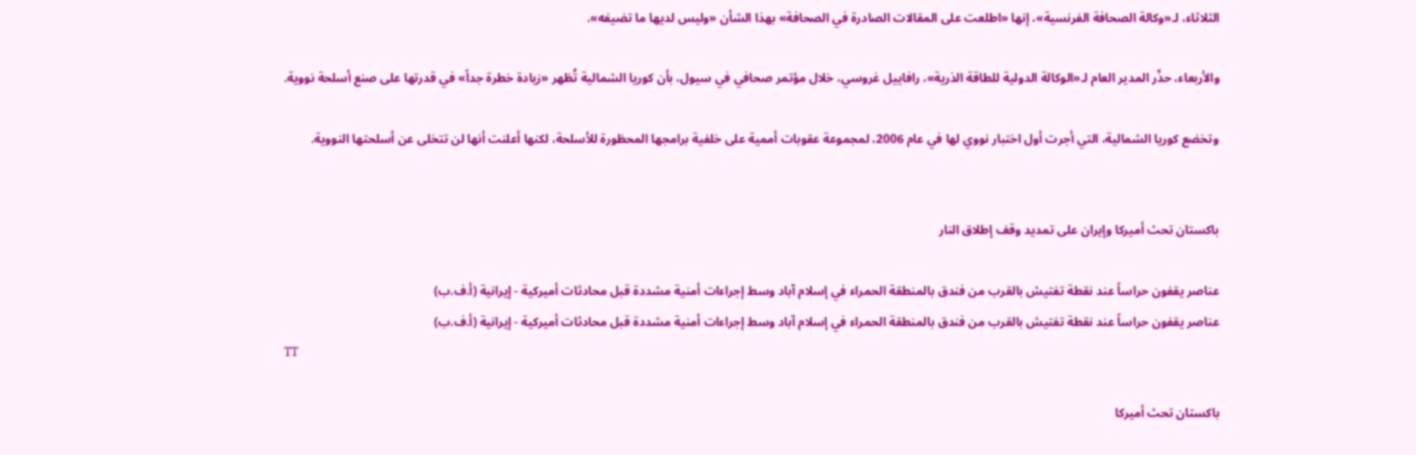الثلاثاء، لـ«وكالة الصحافة الفرنسية»، إنها «اطلعت على المقالات الصادرة في الصحافة» بهذا الشأن «وليس لديها ما تضيفه».

والأربعاء، حذّر المدير العام لـ«الوكالة الدولية للطاقة الذرية»، رافاييل غروسي، خلال مؤتمر صحافي في سيول، بأن كوريا الشمالية تُظهر «زيادة خطرة جداً» في قدرتها على صنع أسلحة نووية.

وتخضع كوريا الشمالية، التي أجرت أول اختبار نووي لها في عام 2006، لمجموعة عقوبات أممية على خلفية برامجها المحظورة للأسلحة، لكنها أعلنت أنها لن تتخلى عن أسلحتها النووية.


باكستان تحث أميركا وإيران على تمديد وقف إطلاق النار

عناصر يقفون حراساً عند نقطة تفتيش بالقرب من فندق بالمنطقة الحمراء في إسلام آباد وسط إجراءات أمنية مشددة قبل محادثات أميركية - إيرانية (أ.ف.ب)
عناصر يقفون حراساً عند نقطة تفتيش بالقرب من فندق بالمنطقة الحمراء في إسلام آباد وسط إجراءات أمنية مشددة قبل محادثات أميركية - إيرانية (أ.ف.ب)
TT

باكستان تحث أميركا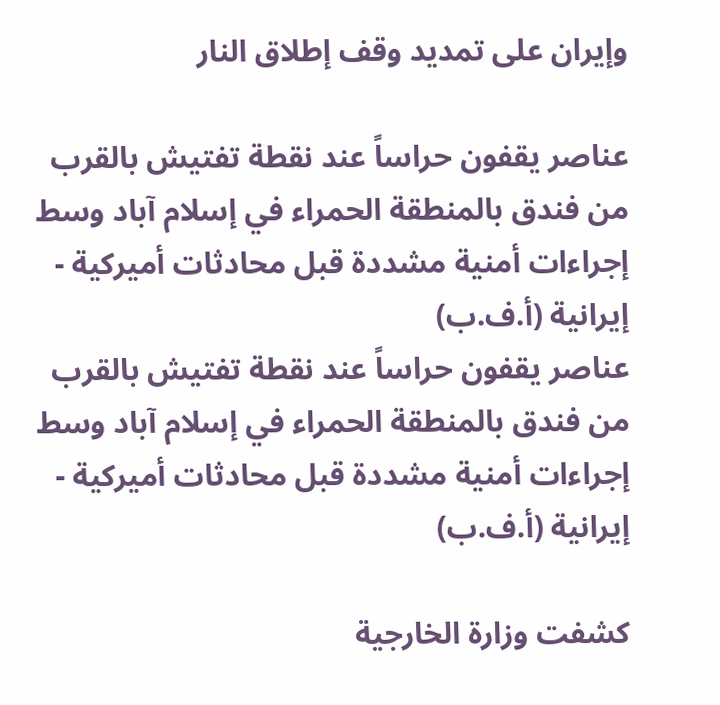وإيران على تمديد وقف إطلاق النار

عناصر يقفون حراساً عند نقطة تفتيش بالقرب من فندق بالمنطقة الحمراء في إسلام آباد وسط إجراءات أمنية مشددة قبل محادثات أميركية - إيرانية (أ.ف.ب)
عناصر يقفون حراساً عند نقطة تفتيش بالقرب من فندق بالمنطقة الحمراء في إسلام آباد وسط إجراءات أمنية مشددة قبل محادثات أميركية - إيرانية (أ.ف.ب)

كشفت وزارة الخارجية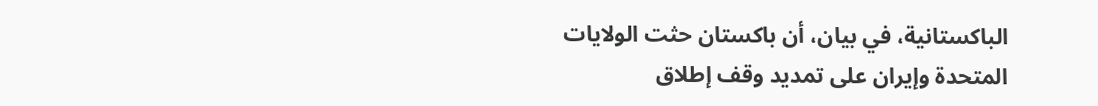الباكستانية، في بيان، أن باكستان حثت الولايات المتحدة وإيران ‌على تمديد وقف ‌إطلاق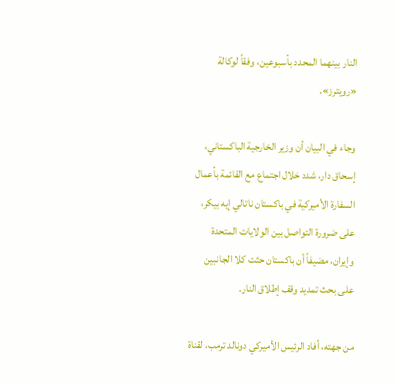النار ‌بينهما المحدد بأسبوعين، وفقاً لوكالة «رويترز».

وجاء في البيان أن وزير الخارجية الباكستاني، إسحاق دار، شدد خلال اجتماع مع ‌القائمة ‌بأعمال السفارة ‌الأميركية في ‌باكستان ناتالي إيه بيكر، على ضرورة التواصل بين ‌الولايات المتحدة وإيران، مضيفاً أن باكستان حثت كلا الجانبين على بحث تمديد وقف إطلاق النار.

من جهته، أفاد الرئيس الأميركي دونالد ترمب، لقناة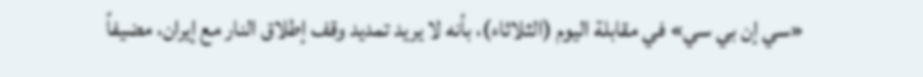«سي إن بي سي» في مقابلة اليوم (الثلاثاء)، بأنه لا يريد تمديد وقف إطلاق النار مع إيران، مضيفاً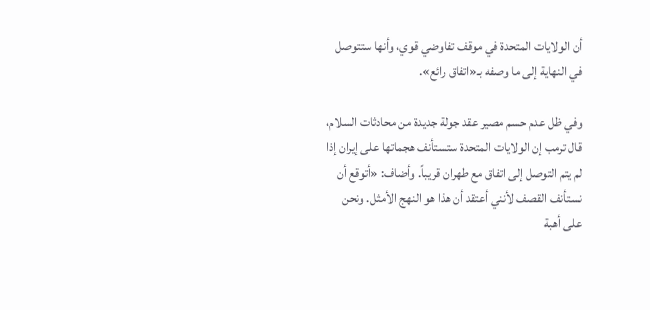أن ‌الولايات المتحدة في ‌موقف تفاوضي ‌قوي، وأنها ستتوصل في النهاية إلى ما وصفه بـ«اتفاق رائع».

وفي ظل ‌عدم حسم مصير ‌عقد جولة جديدة من محادثات السلام، قال ترمب إن الولايات المتحدة ‌ستستأنف هجماتها على إيران إذا لم يتم التوصل إلى اتفاق مع طهران قريباً. وأضاف: «أتوقع أن نستأنف القصف لأنني أعتقد أن هذا هو النهج الأمثل. ونحن على أهبة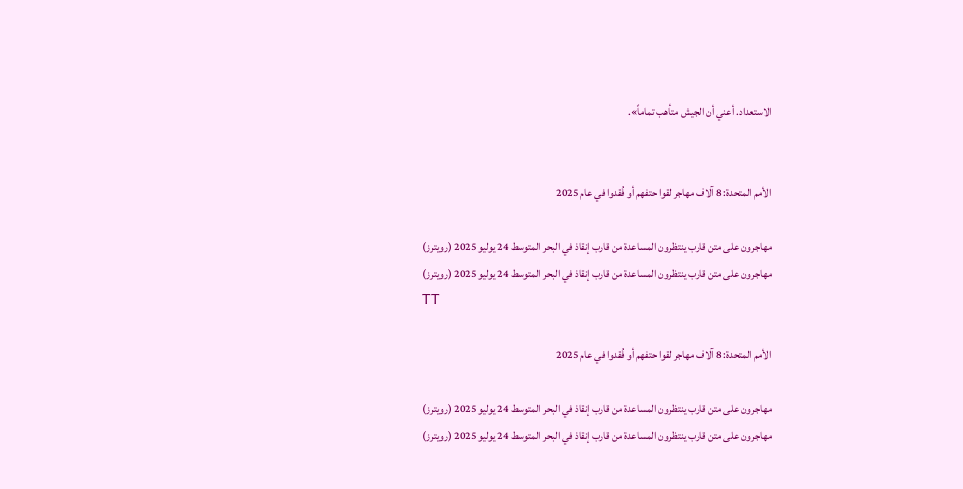الاستعداد. أعني أن الجيش متأهب تماماً».


الأمم المتحدة: 8 آلاف مهاجر لقوا حتفهم أو فُقدوا في عام 2025

مهاجرون على متن قارب ينتظرون المساعدة من قارب إنقاذ في البحر المتوسط 24 يوليو 2025 (رويترز)
مهاجرون على متن قارب ينتظرون المساعدة من قارب إنقاذ في البحر المتوسط 24 يوليو 2025 (رويترز)
TT

الأمم المتحدة: 8 آلاف مهاجر لقوا حتفهم أو فُقدوا في عام 2025

مهاجرون على متن قارب ينتظرون المساعدة من قارب إنقاذ في البحر المتوسط 24 يوليو 2025 (رويترز)
مهاجرون على متن قارب ينتظرون المساعدة من قارب إنقاذ في البحر المتوسط 24 يوليو 2025 (رويترز)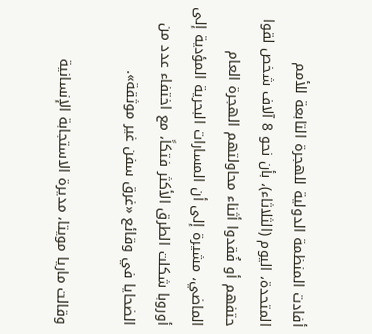أفادت المنظمة الدولية للهجرة التابعة للأمم المتحدة، اليوم (الثلاثاء)، بأن نحو 8 آلاف شخص لقوا حتفهم أو فُقدوا أثناء محاولتهم الهجرة العام الماضي، مشيرة إلى أن المسارات البحرية المؤدية إلى أوروبا شكلت الطرق الأكثر فتكاً، مع اختفاء عدد من الضحايا في وقائع «غرق سفن غير موثقة».

وقالت ماريا مويتا، مديرة الاستجابة الإنسانية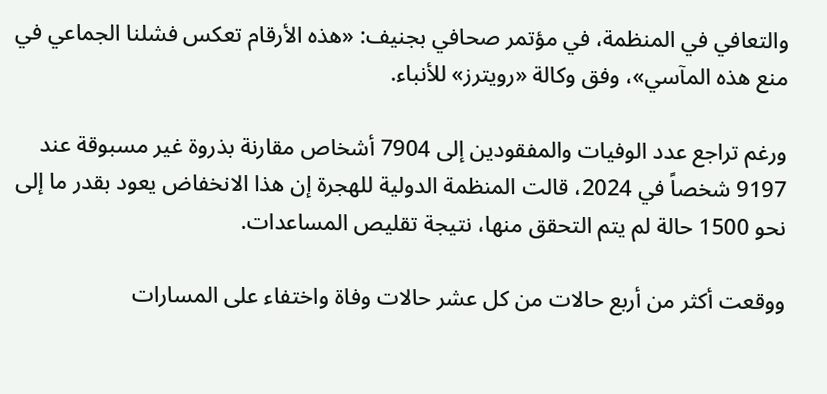والتعافي في المنظمة، في مؤتمر صحافي بجنيف: «هذه الأرقام تعكس فشلنا الجماعي في منع هذه المآسي»، وفق وكالة «رويترز» للأنباء.

ورغم تراجع عدد الوفيات والمفقودين إلى 7904 أشخاص مقارنة بذروة غير مسبوقة عند 9197 شخصاً في 2024، قالت المنظمة الدولية للهجرة إن هذا الانخفاض يعود بقدر ما إلى نحو 1500 حالة لم يتم التحقق منها، نتيجة تقليص المساعدات.

ووقعت أكثر من أربع حالات من كل عشر حالات وفاة واختفاء على المسارات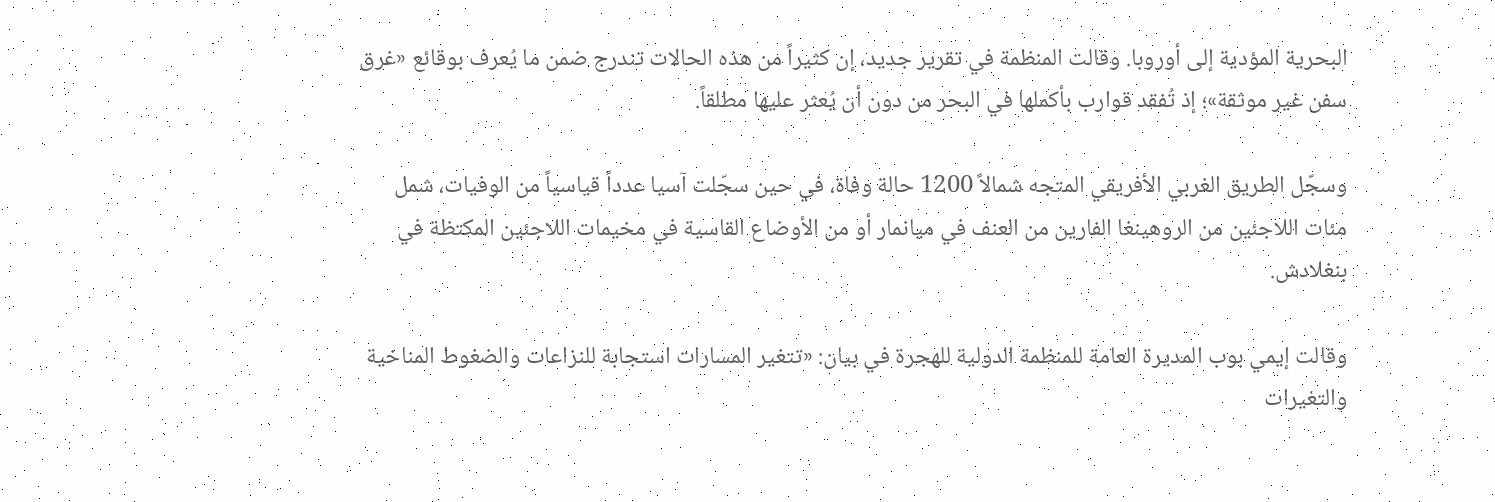البحرية المؤدية إلى أوروبا. وقالت المنظمة في تقرير جديد، إن كثيراً من هذه الحالات تندرج ضمن ما يُعرف بوقائع «غرق سفن غير موثقة»؛ إذ تُفقد قوارب بأكملها في البحر من دون أن يُعثر عليها مطلقاً.

وسجّل الطريق الغربي الأفريقي المتجه شمالاً 1200 حالة وفاة، في حين سجّلت آسيا عدداً قياسياً من الوفيات، شمل مئات اللاجئين من الروهينغا الفارين من العنف في ميانمار أو من الأوضاع القاسية في مخيمات اللاجئين المكتظة في بنغلادش.

وقالت إيمي بوب المديرة العامة للمنظمة الدولية للهجرة في بيان: «تتغير المسارات استجابة للنزاعات والضغوط المناخية والتغيرات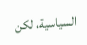السياسية، لكن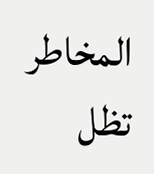المخاطر تظل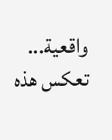واقعية... تعكس هذه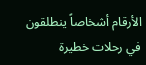الأرقام أشخاصاً ينطلقون في رحلات خطيرة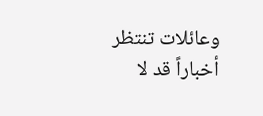وعائلات تنتظر أخباراً قد لا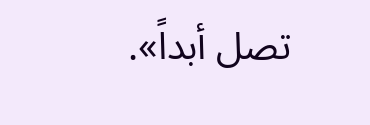تصل أبداً».